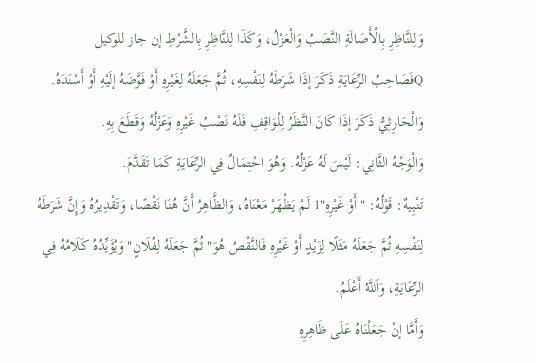وَلِلنَّاظِرِ بِالْأَصَالَةِ النَّصَبُ وَالْعَزْلُ، وَكَذَا لِلنَّاظِرِ بِالشَّرْطِ إن جاز للوكيل
Qفَصَاحِبُ الرِّعَايَةِ ذَكَرَ إذَا شَرَطَهُ لِنَفْسِهِ، ثُمَّ جَعَلَهُ لِغَيْرِهِ أَوْ فَوَّضَهُ إلَيْهِ أَوْ أَسْنَدَهُ. وَالْحَارِثِيُّ ذَكَرَ إذَا كَانَ النَّظَرُ لِلْوَاقِفِ فَلَهُ نَصْبُ غَيْرِهِ وَعَزْلُهُ وَقَطَعَ بِهِ.
وَالْوَجْهُ الثَّانِي: لَيْسَ لَهُ عَزْلُهُ. وَهُوَ احْتِمَالٌ فِي الرِّعَايَةِ كَمَا تَقَدَّمَ.
تَنْبِيهٌ: قَوْلُهُ: "أَوْ غَيْرِهِ"1 لَمْ يَظْهَرْ مَعْنَاهُ، وَالظَّاهِرُ أَنَّ هُنَا نَقْصًا، وَتَقْدِيرُهُ وَإِنَّ شَرَطَهُ لِنَفْسِهِ ثُمَّ جَعَلَهُ مَثَلًا لِزَيْدٍ أَوْ غَيْرِهِ فَالنَّقْصُ هُوَ" ثُمَّ جَعَلَهُ لِفُلَانٍ" وَيُؤَيِّدُهُ كَلَامُهُ فِي الرِّعَايَةِ، وَاَللَّهُ أَعْلَمُ.
وَأَمَّا إنْ جَعَلْنَاهُ عَلَى ظَاهِرِهِ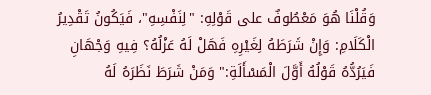وَقُلْنَا هُوَ مَعْطُوفٌ على قَوْلِهِ: "لِنَفْسِهِ"، فَيَكُونُ تَقْدِيرُ الْكَلَامِ: وَإِنْ شَرَطَهُ لِغَيْرِهِ فَهَلْ لَهُ عَزْلُهُ؟ فِيهِ وَجْهَانِ فَيَرُدُّهُ قَوْلُهُ أَوَّلَ الْمَسْأَلَةِ:" وَمَنْ شَرَطَ نَظَرَهُ لَهُ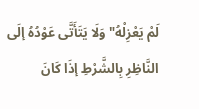لَمْ يَعْزِلْهُ" وَلَا يَتَأَتَّى عَوْدُهُ إلَى النَّاظِرِ بِالشَّرْطِ إذَا كَانَ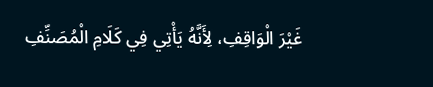غَيْرَ الْوَاقِفِ، لِأَنَّهُ يَأْتِي فِي كَلَامِ الْمُصَنِّفِ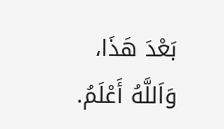بَعْدَ هَذَا، وَاَللَّهُ أَعْلَمُ.